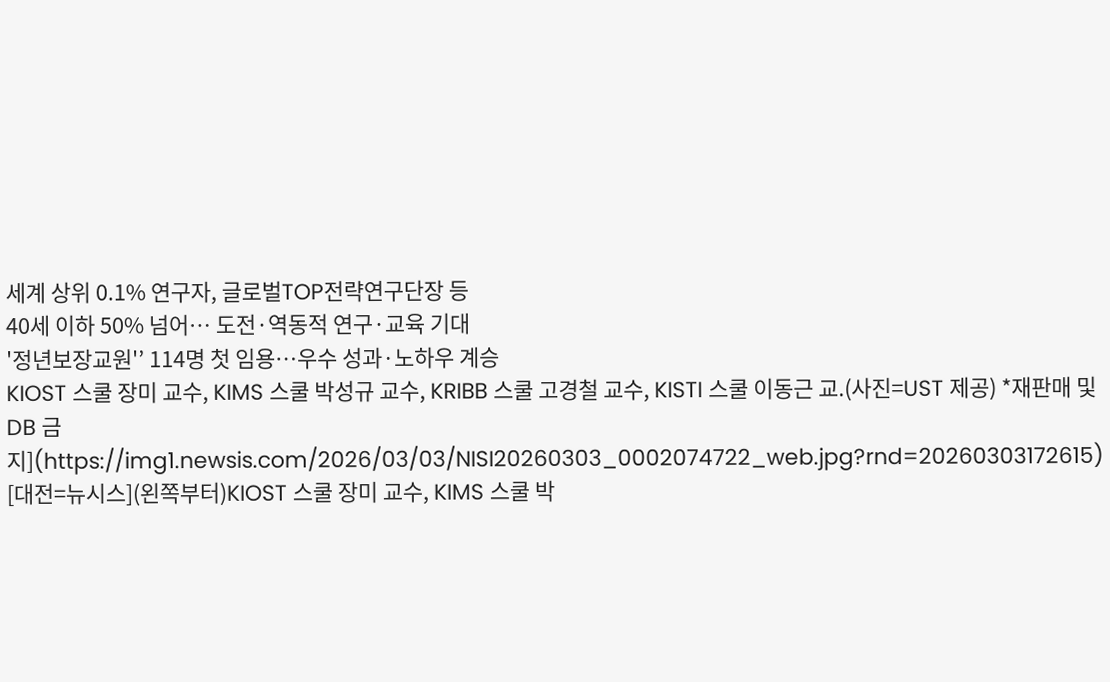세계 상위 0.1% 연구자, 글로벌TOP전략연구단장 등
40세 이하 50% 넘어… 도전·역동적 연구·교육 기대
'정년보장교원'’ 114명 첫 임용…우수 성과·노하우 계승
KIOST 스쿨 장미 교수, KIMS 스쿨 박성규 교수, KRIBB 스쿨 고경철 교수, KISTI 스쿨 이동근 교.(사진=UST 제공) *재판매 및 DB 금지](https://img1.newsis.com/2026/03/03/NISI20260303_0002074722_web.jpg?rnd=20260303172615)
[대전=뉴시스](왼쪽부터)KIOST 스쿨 장미 교수, KIMS 스쿨 박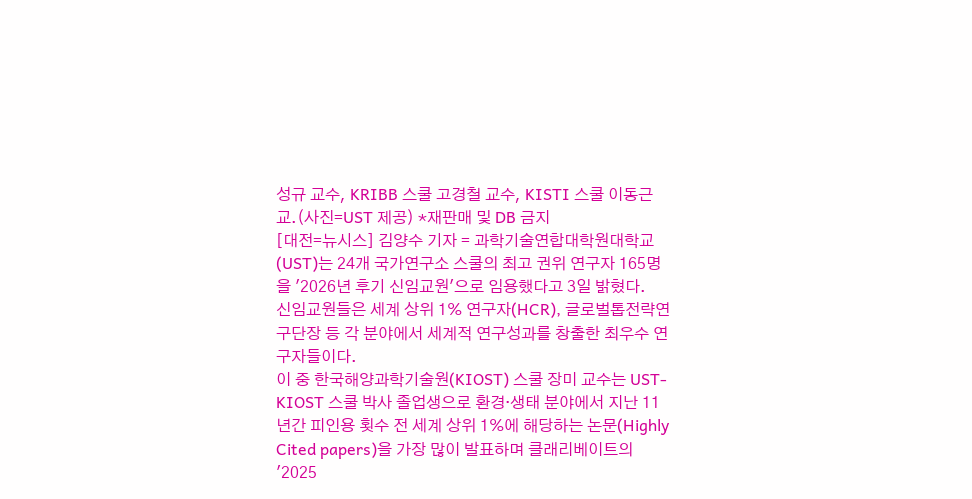성규 교수, KRIBB 스쿨 고경철 교수, KISTI 스쿨 이동근 교.(사진=UST 제공) *재판매 및 DB 금지
[대전=뉴시스] 김양수 기자 = 과학기술연합대학원대학교(UST)는 24개 국가연구소 스쿨의 최고 권위 연구자 165명을 '2026년 후기 신임교원'으로 임용했다고 3일 밝혔다.
신임교원들은 세계 상위 1% 연구자(HCR), 글로벌톱전략연구단장 등 각 분야에서 세계적 연구성과를 창출한 최우수 연구자들이다.
이 중 한국해양과학기술원(KIOST) 스쿨 장미 교수는 UST-KIOST 스쿨 박사 졸업생으로 환경·생태 분야에서 지난 11년간 피인용 횟수 전 세계 상위 1%에 해당하는 논문(Highly Cited papers)을 가장 많이 발표하며 클래리베이트의 '2025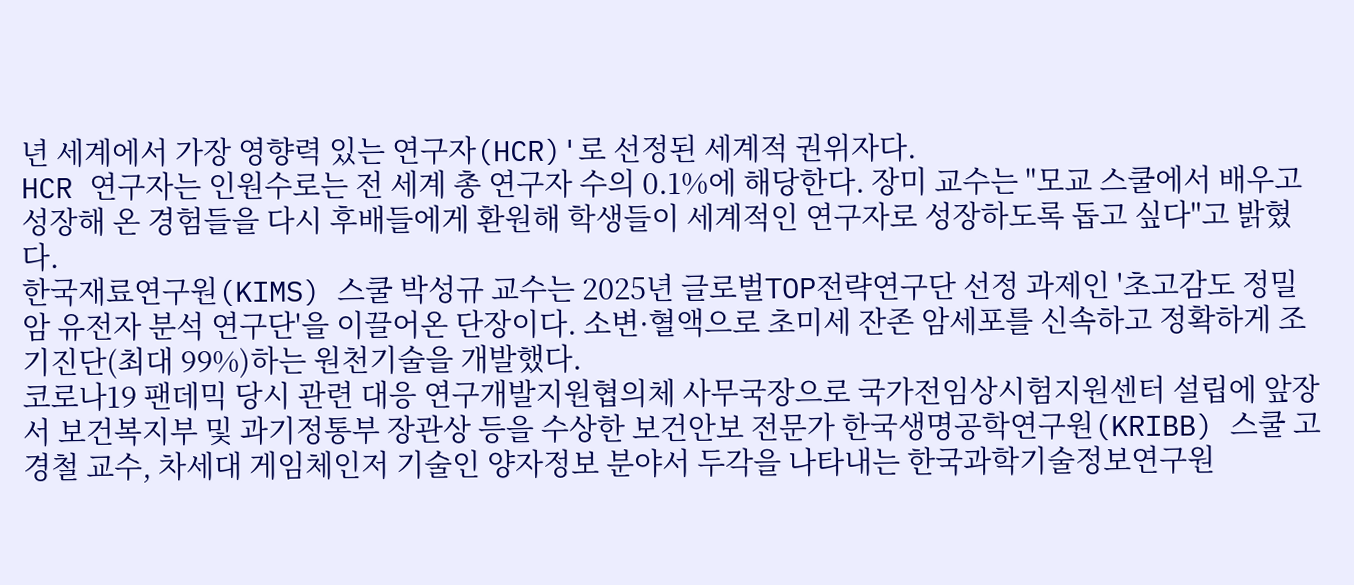년 세계에서 가장 영향력 있는 연구자(HCR)'로 선정된 세계적 권위자다.
HCR 연구자는 인원수로는 전 세계 총 연구자 수의 0.1%에 해당한다. 장미 교수는 "모교 스쿨에서 배우고 성장해 온 경험들을 다시 후배들에게 환원해 학생들이 세계적인 연구자로 성장하도록 돕고 싶다"고 밝혔다.
한국재료연구원(KIMS) 스쿨 박성규 교수는 2025년 글로벌TOP전략연구단 선정 과제인 '초고감도 정밀 암 유전자 분석 연구단'을 이끌어온 단장이다. 소변·혈액으로 초미세 잔존 암세포를 신속하고 정확하게 조기진단(최대 99%)하는 원천기술을 개발했다.
코로나19 팬데믹 당시 관련 대응 연구개발지원협의체 사무국장으로 국가전임상시험지원센터 설립에 앞장서 보건복지부 및 과기정통부 장관상 등을 수상한 보건안보 전문가 한국생명공학연구원(KRIBB) 스쿨 고경철 교수, 차세대 게임체인저 기술인 양자정보 분야서 두각을 나타내는 한국과학기술정보연구원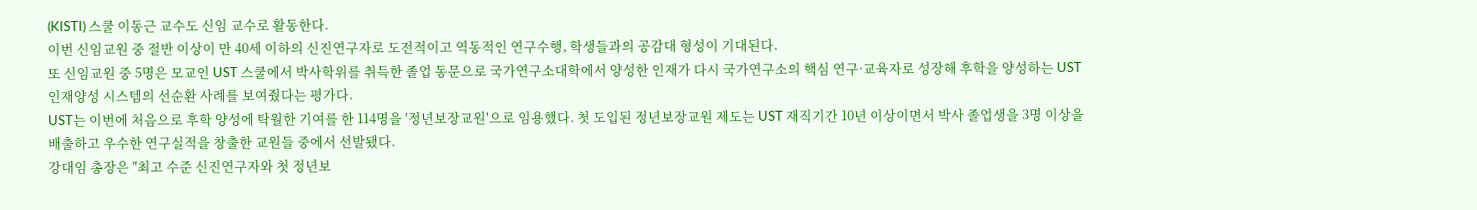(KISTI) 스쿨 이동근 교수도 신임 교수로 활동한다.
이번 신임교원 중 절반 이상이 만 40세 이하의 신진연구자로 도전적이고 역동적인 연구수행, 학생들과의 공감대 형성이 기대된다.
또 신임교원 중 5명은 모교인 UST 스쿨에서 박사학위를 취득한 졸업 동문으로 국가연구소대학에서 양성한 인재가 다시 국가연구소의 핵심 연구·교육자로 성장해 후학을 양성하는 UST 인재양성 시스템의 선순환 사례를 보여줬다는 평가다.
UST는 이번에 처음으로 후학 양성에 탁월한 기여를 한 114명을 '정년보장교원'으로 임용했다. 첫 도입된 정년보장교원 제도는 UST 재직기간 10년 이상이면서 박사 졸업생을 3명 이상을 배출하고 우수한 연구실적을 창출한 교원들 중에서 선발됐다.
강대임 총장은 "최고 수준 신진연구자와 첫 정년보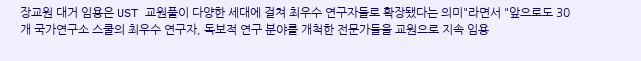장교원 대거 임용은 UST 교원풀이 다양한 세대에 걸쳐 최우수 연구자들로 확장됐다는 의미"라면서 "앞으로도 30개 국가연구소 스쿨의 최우수 연구자, 독보적 연구 분야를 개척한 전문가들을 교원으로 지속 임용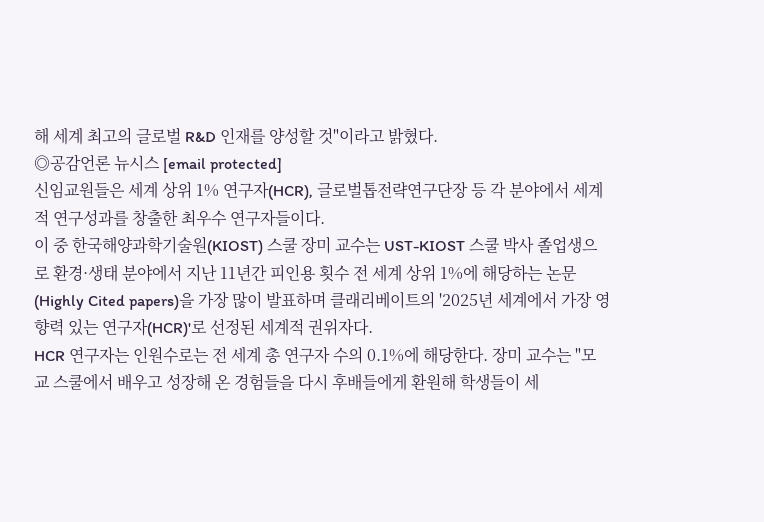해 세계 최고의 글로벌 R&D 인재를 양성할 것"이라고 밝혔다.
◎공감언론 뉴시스 [email protected]
신임교원들은 세계 상위 1% 연구자(HCR), 글로벌톱전략연구단장 등 각 분야에서 세계적 연구성과를 창출한 최우수 연구자들이다.
이 중 한국해양과학기술원(KIOST) 스쿨 장미 교수는 UST-KIOST 스쿨 박사 졸업생으로 환경·생태 분야에서 지난 11년간 피인용 횟수 전 세계 상위 1%에 해당하는 논문(Highly Cited papers)을 가장 많이 발표하며 클래리베이트의 '2025년 세계에서 가장 영향력 있는 연구자(HCR)'로 선정된 세계적 권위자다.
HCR 연구자는 인원수로는 전 세계 총 연구자 수의 0.1%에 해당한다. 장미 교수는 "모교 스쿨에서 배우고 성장해 온 경험들을 다시 후배들에게 환원해 학생들이 세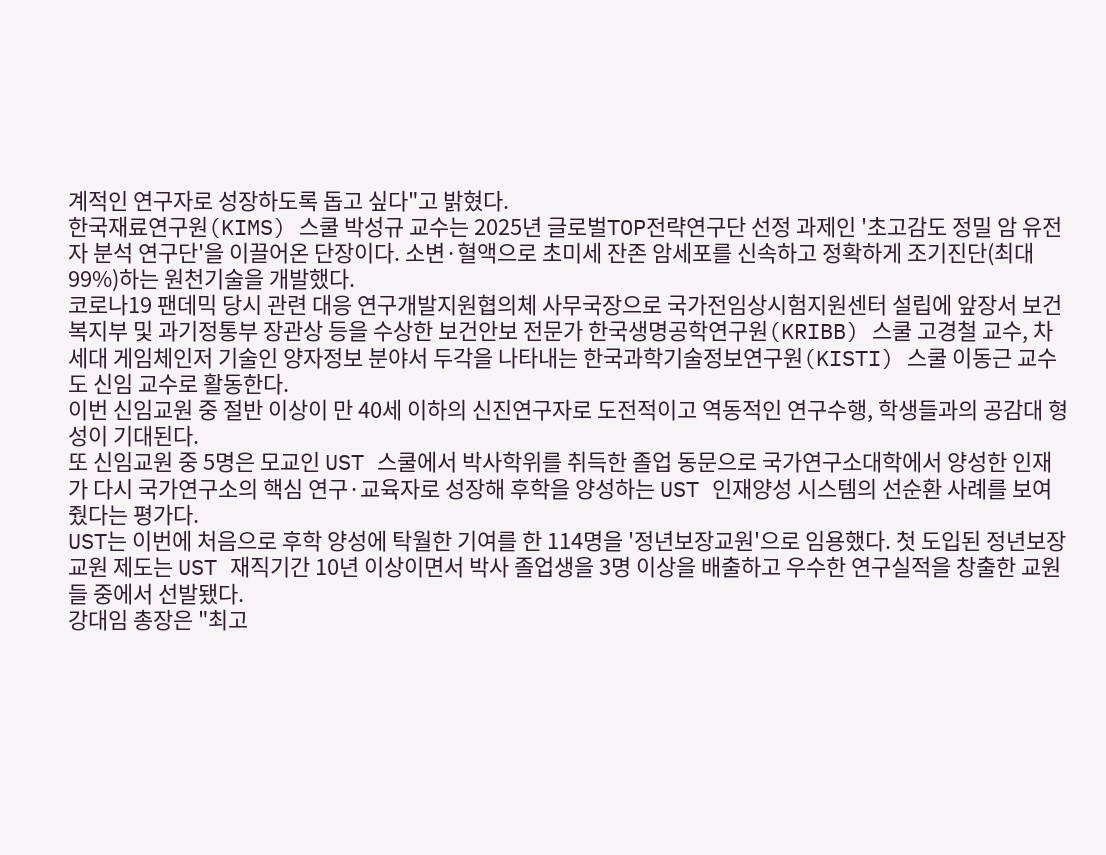계적인 연구자로 성장하도록 돕고 싶다"고 밝혔다.
한국재료연구원(KIMS) 스쿨 박성규 교수는 2025년 글로벌TOP전략연구단 선정 과제인 '초고감도 정밀 암 유전자 분석 연구단'을 이끌어온 단장이다. 소변·혈액으로 초미세 잔존 암세포를 신속하고 정확하게 조기진단(최대 99%)하는 원천기술을 개발했다.
코로나19 팬데믹 당시 관련 대응 연구개발지원협의체 사무국장으로 국가전임상시험지원센터 설립에 앞장서 보건복지부 및 과기정통부 장관상 등을 수상한 보건안보 전문가 한국생명공학연구원(KRIBB) 스쿨 고경철 교수, 차세대 게임체인저 기술인 양자정보 분야서 두각을 나타내는 한국과학기술정보연구원(KISTI) 스쿨 이동근 교수도 신임 교수로 활동한다.
이번 신임교원 중 절반 이상이 만 40세 이하의 신진연구자로 도전적이고 역동적인 연구수행, 학생들과의 공감대 형성이 기대된다.
또 신임교원 중 5명은 모교인 UST 스쿨에서 박사학위를 취득한 졸업 동문으로 국가연구소대학에서 양성한 인재가 다시 국가연구소의 핵심 연구·교육자로 성장해 후학을 양성하는 UST 인재양성 시스템의 선순환 사례를 보여줬다는 평가다.
UST는 이번에 처음으로 후학 양성에 탁월한 기여를 한 114명을 '정년보장교원'으로 임용했다. 첫 도입된 정년보장교원 제도는 UST 재직기간 10년 이상이면서 박사 졸업생을 3명 이상을 배출하고 우수한 연구실적을 창출한 교원들 중에서 선발됐다.
강대임 총장은 "최고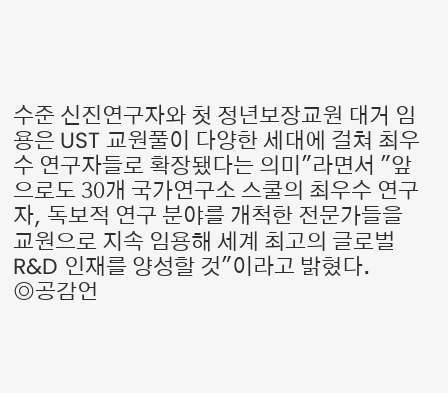수준 신진연구자와 첫 정년보장교원 대거 임용은 UST 교원풀이 다양한 세대에 걸쳐 최우수 연구자들로 확장됐다는 의미"라면서 "앞으로도 30개 국가연구소 스쿨의 최우수 연구자, 독보적 연구 분야를 개척한 전문가들을 교원으로 지속 임용해 세계 최고의 글로벌 R&D 인재를 양성할 것"이라고 밝혔다.
◎공감언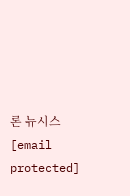론 뉴시스 [email protected]